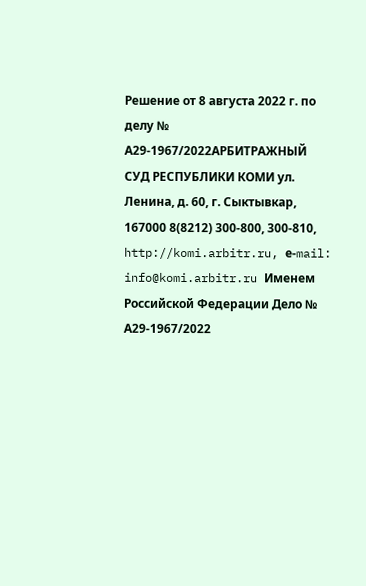Решение от 8 августа 2022 г. по делу № А29-1967/2022АРБИТРАЖНЫЙ СУД РЕСПУБЛИКИ КОМИ ул. Ленина, д. 60, г. Сыктывкар, 167000 8(8212) 300-800, 300-810, http://komi.arbitr.ru, е-mail: info@komi.arbitr.ru Именем Российской Федерации Дело № А29-1967/2022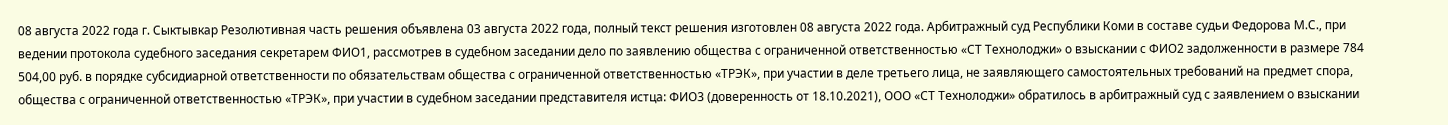08 августа 2022 года г. Сыктывкар Резолютивная часть решения объявлена 03 августа 2022 года, полный текст решения изготовлен 08 августа 2022 года. Арбитражный суд Республики Коми в составе судьи Федорова М.С., при ведении протокола судебного заседания секретарем ФИО1, рассмотрев в судебном заседании дело по заявлению общества с ограниченной ответственностью «СТ Технолоджи» о взыскании с ФИО2 задолженности в размере 784 504,00 руб. в порядке субсидиарной ответственности по обязательствам общества с ограниченной ответственностью «ТРЭК», при участии в деле третьего лица, не заявляющего самостоятельных требований на предмет спора, общества с ограниченной ответственностью «ТРЭК», при участии в судебном заседании представителя истца: ФИО3 (доверенность от 18.10.2021), ООО «СТ Технолоджи» обратилось в арбитражный суд с заявлением о взыскании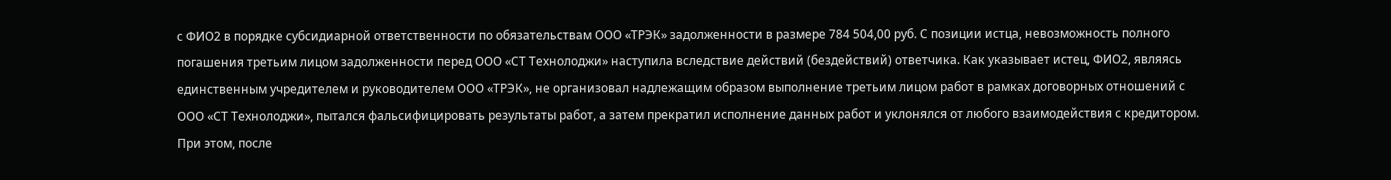с ФИО2 в порядке субсидиарной ответственности по обязательствам ООО «ТРЭК» задолженности в размере 784 504,00 руб. С позиции истца, невозможность полного погашения третьим лицом задолженности перед ООО «СТ Технолоджи» наступила вследствие действий (бездействий) ответчика. Как указывает истец, ФИО2, являясь единственным учредителем и руководителем ООО «ТРЭК», не организовал надлежащим образом выполнение третьим лицом работ в рамках договорных отношений с ООО «СТ Технолоджи», пытался фальсифицировать результаты работ, а затем прекратил исполнение данных работ и уклонялся от любого взаимодействия с кредитором. При этом, после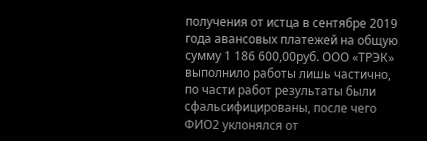получения от истца в сентябре 2019 года авансовых платежей на общую сумму 1 186 600,00руб. ООО «ТРЭК» выполнило работы лишь частично, по части работ результаты были сфальсифицированы, после чего ФИО2 уклонялся от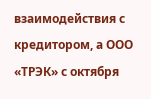взаимодействия с кредитором, а ООО «ТРЭК» с октября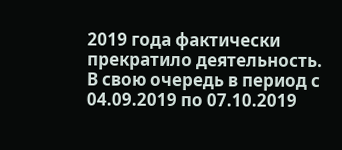2019 года фактически прекратило деятельность. В свою очередь в период с 04.09.2019 по 07.10.2019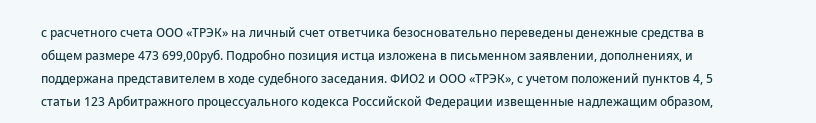с расчетного счета ООО «ТРЭК» на личный счет ответчика безосновательно переведены денежные средства в общем размере 473 699,00руб. Подробно позиция истца изложена в письменном заявлении, дополнениях, и поддержана представителем в ходе судебного заседания. ФИО2 и ООО «ТРЭК», с учетом положений пунктов 4, 5 статьи 123 Арбитражного процессуального кодекса Российской Федерации извещенные надлежащим образом,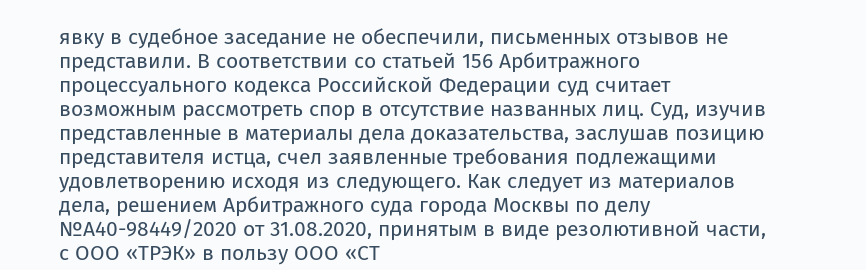явку в судебное заседание не обеспечили, письменных отзывов не представили. В соответствии со статьей 156 Арбитражного процессуального кодекса Российской Федерации суд считает возможным рассмотреть спор в отсутствие названных лиц. Суд, изучив представленные в материалы дела доказательства, заслушав позицию представителя истца, счел заявленные требования подлежащими удовлетворению исходя из следующего. Как следует из материалов дела, решением Арбитражного суда города Москвы по делу №А40-98449/2020 от 31.08.2020, принятым в виде резолютивной части, с ООО «ТРЭК» в пользу ООО «СТ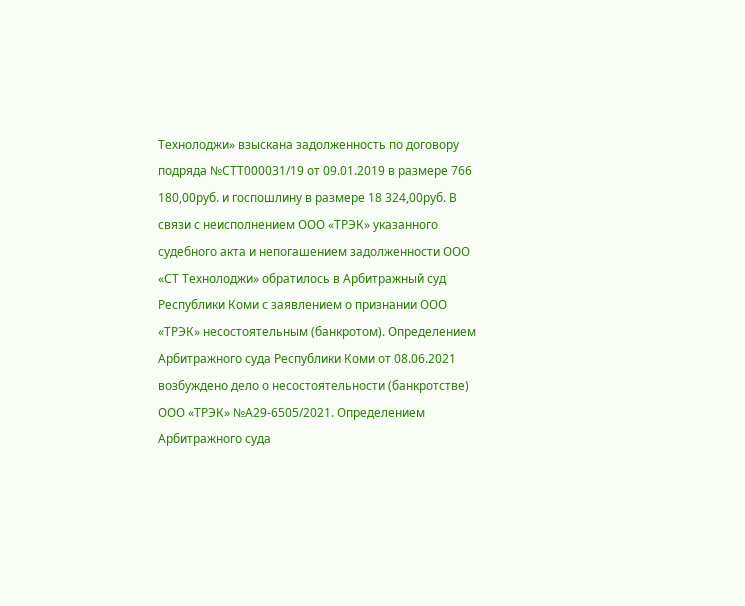Технолоджи» взыскана задолженность по договору подряда №СТТ000031/19 от 09.01.2019 в размере 766 180,00руб. и госпошлину в размере 18 324,00руб. В связи с неисполнением ООО «ТРЭК» указанного судебного акта и непогашением задолженности ООО «СТ Технолоджи» обратилось в Арбитражный суд Республики Коми с заявлением о признании ООО «ТРЭК» несостоятельным (банкротом). Определением Арбитражного суда Республики Коми от 08.06.2021 возбуждено дело о несостоятельности (банкротстве) ООО «ТРЭК» №А29-6505/2021. Определением Арбитражного суда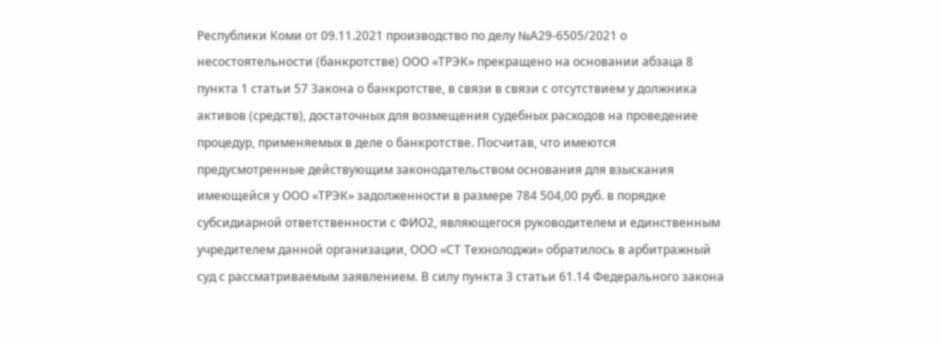Республики Коми от 09.11.2021 производство по делу №А29-6505/2021 о несостоятельности (банкротстве) ООО «ТРЭК» прекращено на основании абзаца 8 пункта 1 статьи 57 Закона о банкротстве, в связи в связи с отсутствием у должника активов (средств), достаточных для возмещения судебных расходов на проведение процедур, применяемых в деле о банкротстве. Посчитав, что имеются предусмотренные действующим законодательством основания для взыскания имеющейся у ООО «ТРЭК» задолженности в размере 784 504,00 руб. в порядке субсидиарной ответственности с ФИО2, являющегося руководителем и единственным учредителем данной организации, ООО «СТ Технолоджи» обратилось в арбитражный суд с рассматриваемым заявлением. В силу пункта 3 статьи 61.14 Федерального закона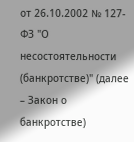от 26.10.2002 № 127-ФЗ "О несостоятельности (банкротстве)" (далее – Закон о банкротстве)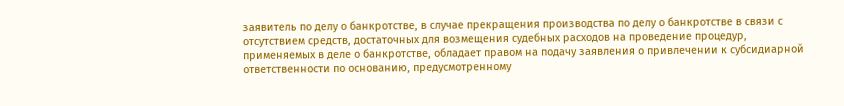заявитель по делу о банкротстве, в случае прекращения производства по делу о банкротстве в связи с отсутствием средств, достаточных для возмещения судебных расходов на проведение процедур, применяемых в деле о банкротстве, обладает правом на подачу заявления о привлечении к субсидиарной ответственности по основанию, предусмотренному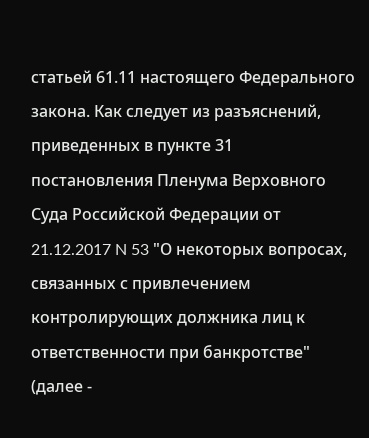статьей 61.11 настоящего Федерального закона. Как следует из разъяснений, приведенных в пункте 31 постановления Пленума Верховного Суда Российской Федерации от 21.12.2017 N 53 "О некоторых вопросах, связанных с привлечением контролирующих должника лиц к ответственности при банкротстве" (далее -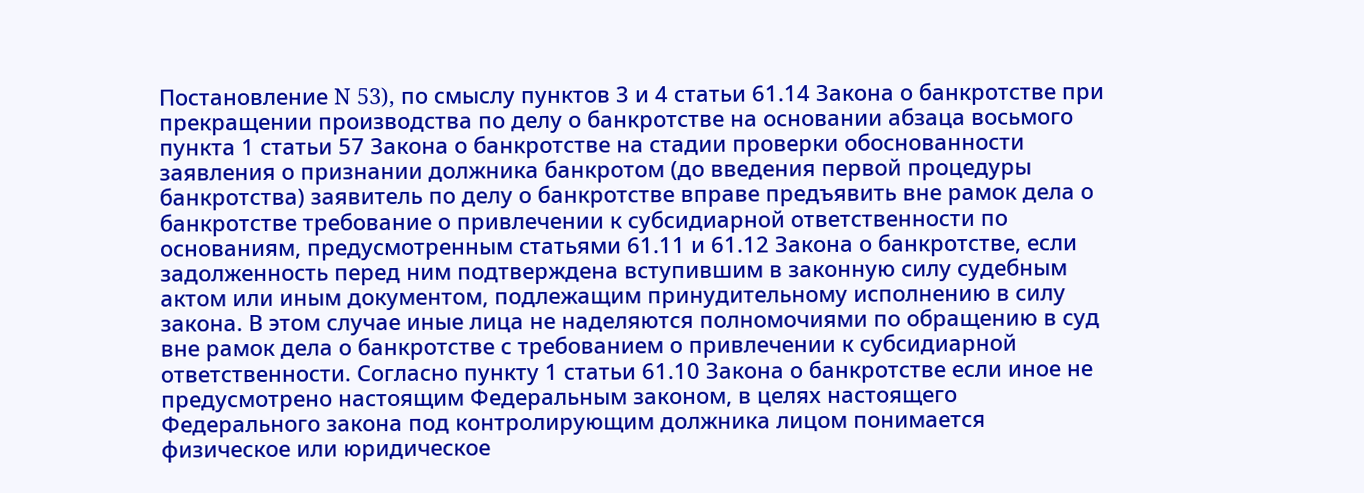Постановление N 53), по смыслу пунктов 3 и 4 статьи 61.14 Закона о банкротстве при прекращении производства по делу о банкротстве на основании абзаца восьмого пункта 1 статьи 57 Закона о банкротстве на стадии проверки обоснованности заявления о признании должника банкротом (до введения первой процедуры банкротства) заявитель по делу о банкротстве вправе предъявить вне рамок дела о банкротстве требование о привлечении к субсидиарной ответственности по основаниям, предусмотренным статьями 61.11 и 61.12 Закона о банкротстве, если задолженность перед ним подтверждена вступившим в законную силу судебным актом или иным документом, подлежащим принудительному исполнению в силу закона. В этом случае иные лица не наделяются полномочиями по обращению в суд вне рамок дела о банкротстве с требованием о привлечении к субсидиарной ответственности. Согласно пункту 1 статьи 61.10 Закона о банкротстве если иное не предусмотрено настоящим Федеральным законом, в целях настоящего Федерального закона под контролирующим должника лицом понимается физическое или юридическое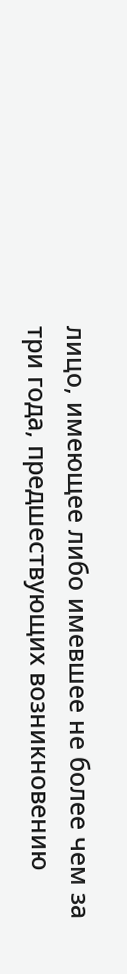лицо, имеющее либо имевшее не более чем за три года, предшествующих возникновению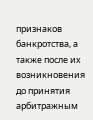признаков банкротства, а также после их возникновения до принятия арбитражным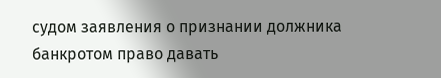судом заявления о признании должника банкротом право давать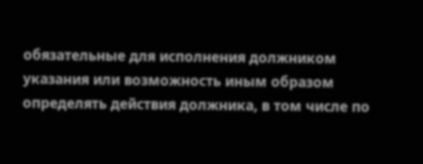обязательные для исполнения должником указания или возможность иным образом определять действия должника, в том числе по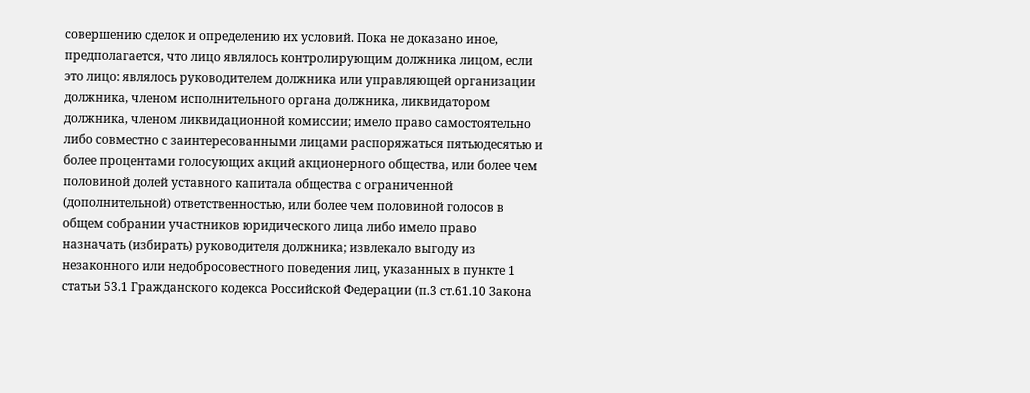совершению сделок и определению их условий. Пока не доказано иное, предполагается, что лицо являлось контролирующим должника лицом, если это лицо: являлось руководителем должника или управляющей организации должника, членом исполнительного органа должника, ликвидатором должника, членом ликвидационной комиссии; имело право самостоятельно либо совместно с заинтересованными лицами распоряжаться пятьюдесятью и более процентами голосующих акций акционерного общества, или более чем половиной долей уставного капитала общества с ограниченной (дополнительной) ответственностью, или более чем половиной голосов в общем собрании участников юридического лица либо имело право назначать (избирать) руководителя должника; извлекало выгоду из незаконного или недобросовестного поведения лиц, указанных в пункте 1 статьи 53.1 Гражданского кодекса Российской Федерации (п.3 ст.61.10 Закона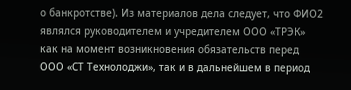о банкротстве). Из материалов дела следует, что ФИО2 являлся руководителем и учредителем ООО «ТРЭК» как на момент возникновения обязательств перед ООО «СТ Технолоджи», так и в дальнейшем в период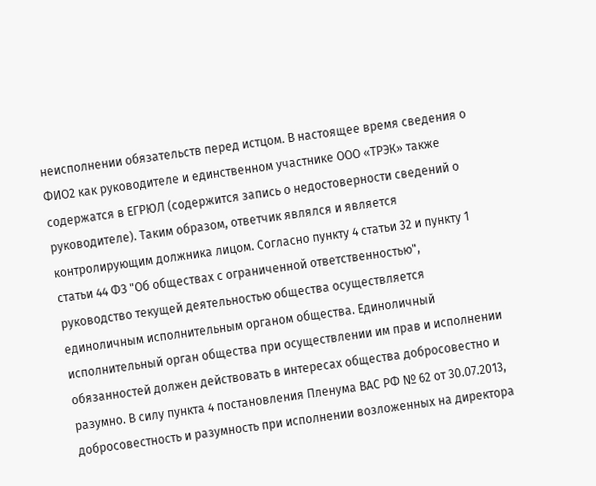неисполнении обязательств перед истцом. В настоящее время сведения о ФИО2 как руководителе и единственном участнике ООО «ТРЭК» также содержатся в ЕГРЮЛ (содержится запись о недостоверности сведений о руководителе). Таким образом, ответчик являлся и является контролирующим должника лицом. Согласно пункту 4 статьи 32 и пункту 1 статьи 44 ФЗ "Об обществах с ограниченной ответственностью", руководство текущей деятельностью общества осуществляется единоличным исполнительным органом общества. Единоличный исполнительный орган общества при осуществлении им прав и исполнении обязанностей должен действовать в интересах общества добросовестно и разумно. В силу пункта 4 постановления Пленума ВАС РФ № 62 от 30.07.2013, добросовестность и разумность при исполнении возложенных на директора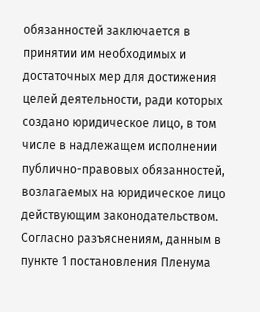обязанностей заключается в принятии им необходимых и достаточных мер для достижения целей деятельности, ради которых создано юридическое лицо, в том числе в надлежащем исполнении публично-правовых обязанностей, возлагаемых на юридическое лицо действующим законодательством. Согласно разъяснениям, данным в пункте 1 постановления Пленума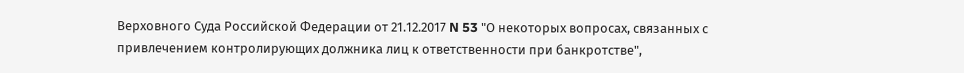Верховного Суда Российской Федерации от 21.12.2017 N 53 "О некоторых вопросах, связанных с привлечением контролирующих должника лиц к ответственности при банкротстве",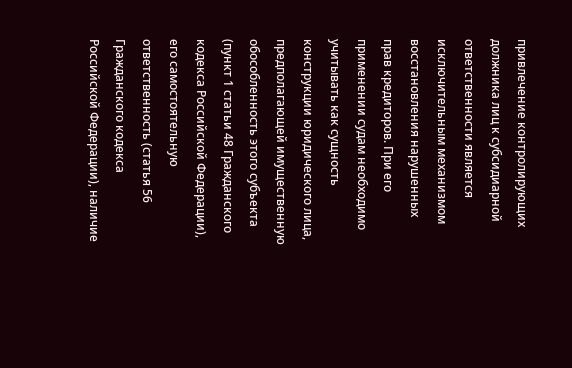привлечение контролирующих должника лиц к субсидиарной ответственности является исключительным механизмом восстановления нарушенных прав кредиторов. При его применении судам необходимо учитывать как сущность конструкции юридического лица, предполагающей имущественную обособленность этого субъекта (пункт 1 статьи 48 Гражданского кодекса Российской Федерации), его самостоятельную ответственность (статья 56 Гражданского кодекса Российской Федерации), наличие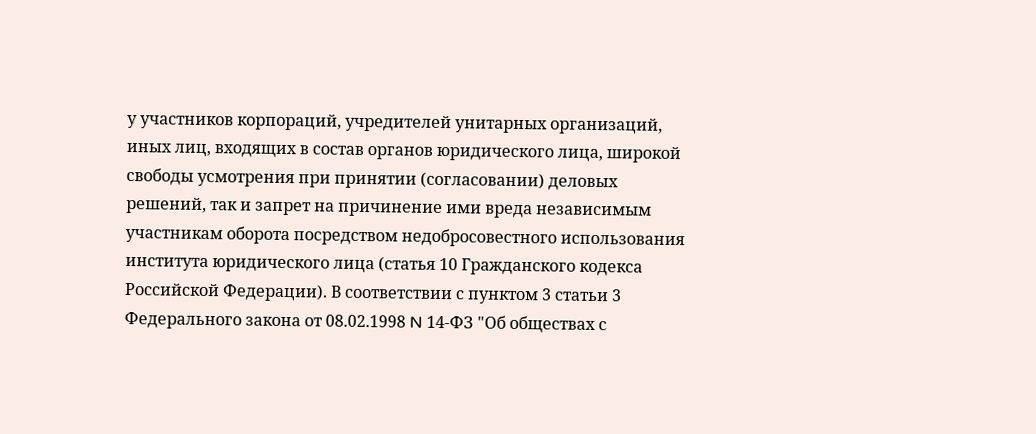у участников корпораций, учредителей унитарных организаций, иных лиц, входящих в состав органов юридического лица, широкой свободы усмотрения при принятии (согласовании) деловых решений, так и запрет на причинение ими вреда независимым участникам оборота посредством недобросовестного использования института юридического лица (статья 10 Гражданского кодекса Российской Федерации). В соответствии с пунктом 3 статьи 3 Федерального закона от 08.02.1998 N 14-ФЗ "Об обществах с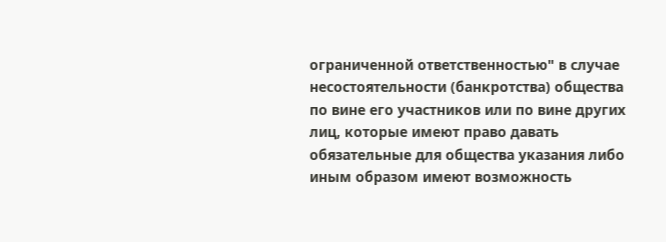ограниченной ответственностью" в случае несостоятельности (банкротства) общества по вине его участников или по вине других лиц, которые имеют право давать обязательные для общества указания либо иным образом имеют возможность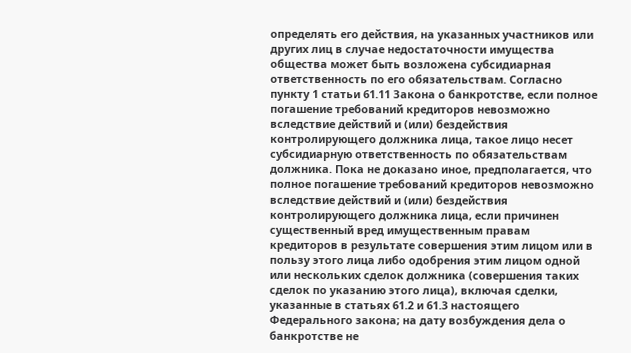определять его действия, на указанных участников или других лиц в случае недостаточности имущества общества может быть возложена субсидиарная ответственность по его обязательствам. Согласно пункту 1 статьи 61.11 Закона о банкротстве, если полное погашение требований кредиторов невозможно вследствие действий и (или) бездействия контролирующего должника лица, такое лицо несет субсидиарную ответственность по обязательствам должника. Пока не доказано иное, предполагается, что полное погашение требований кредиторов невозможно вследствие действий и (или) бездействия контролирующего должника лица, если причинен существенный вред имущественным правам кредиторов в результате совершения этим лицом или в пользу этого лица либо одобрения этим лицом одной или нескольких сделок должника (совершения таких сделок по указанию этого лица), включая сделки, указанные в статьях 61.2 и 61.3 настоящего Федерального закона; на дату возбуждения дела о банкротстве не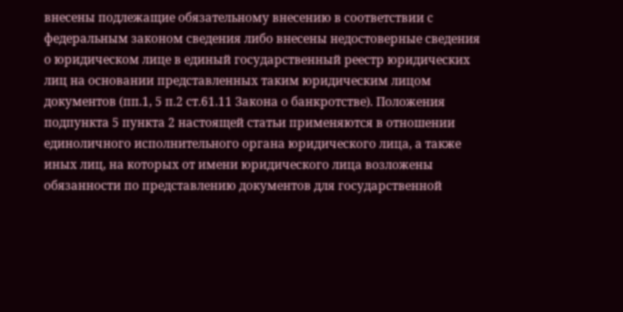внесены подлежащие обязательному внесению в соответствии с федеральным законом сведения либо внесены недостоверные сведения о юридическом лице в единый государственный реестр юридических лиц на основании представленных таким юридическим лицом документов (пп.1, 5 п.2 ст.61.11 Закона о банкротстве). Положения подпункта 5 пункта 2 настоящей статьи применяются в отношении единоличного исполнительного органа юридического лица, а также иных лиц, на которых от имени юридического лица возложены обязанности по представлению документов для государственной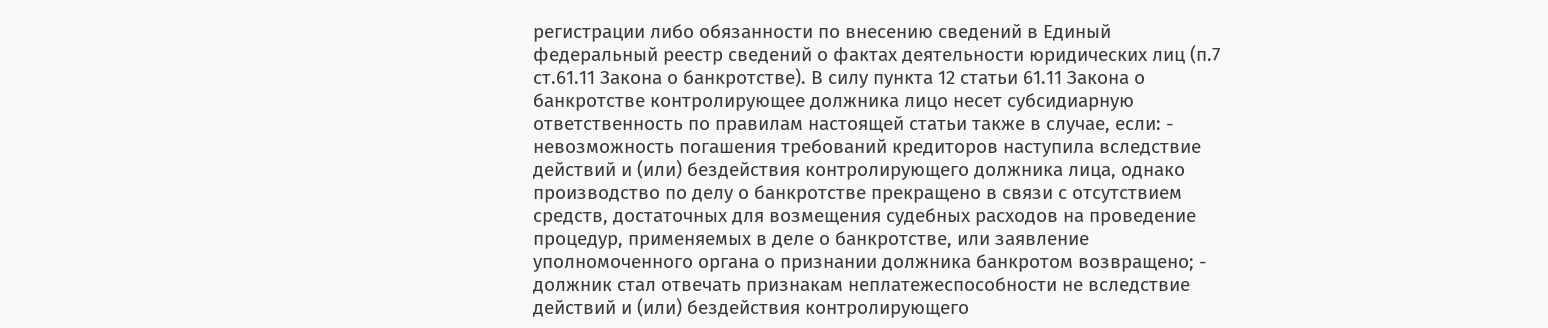регистрации либо обязанности по внесению сведений в Единый федеральный реестр сведений о фактах деятельности юридических лиц (п.7 ст.61.11 Закона о банкротстве). В силу пункта 12 статьи 61.11 Закона о банкротстве контролирующее должника лицо несет субсидиарную ответственность по правилам настоящей статьи также в случае, если: - невозможность погашения требований кредиторов наступила вследствие действий и (или) бездействия контролирующего должника лица, однако производство по делу о банкротстве прекращено в связи с отсутствием средств, достаточных для возмещения судебных расходов на проведение процедур, применяемых в деле о банкротстве, или заявление уполномоченного органа о признании должника банкротом возвращено; - должник стал отвечать признакам неплатежеспособности не вследствие действий и (или) бездействия контролирующего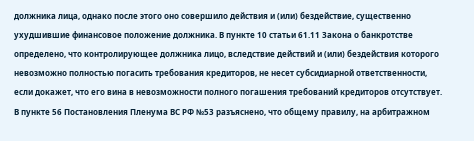должника лица, однако после этого оно совершило действия и (или) бездействие, существенно ухудшившие финансовое положение должника. В пункте 10 статьи 61.11 Закона о банкротстве определено, что контролирующее должника лицо, вследствие действий и (или) бездействия которого невозможно полностью погасить требования кредиторов, не несет субсидиарной ответственности, если докажет, что его вина в невозможности полного погашения требований кредиторов отсутствует. В пункте 56 Постановления Пленума ВС РФ №53 разъяснено, что общему правилу, на арбитражном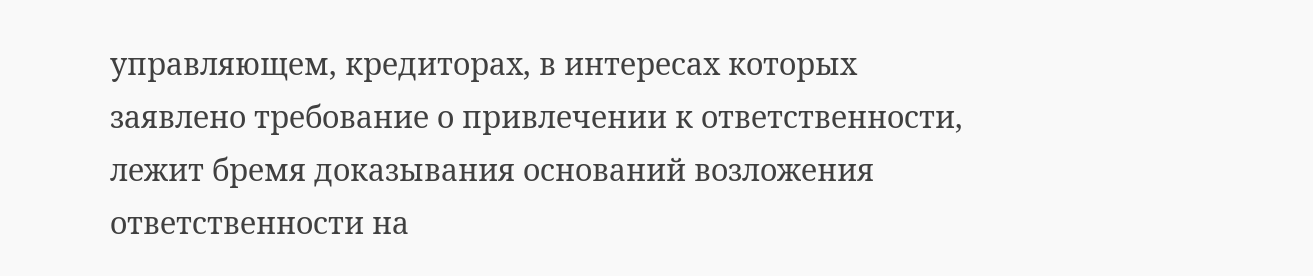управляющем, кредиторах, в интересах которых заявлено требование о привлечении к ответственности, лежит бремя доказывания оснований возложения ответственности на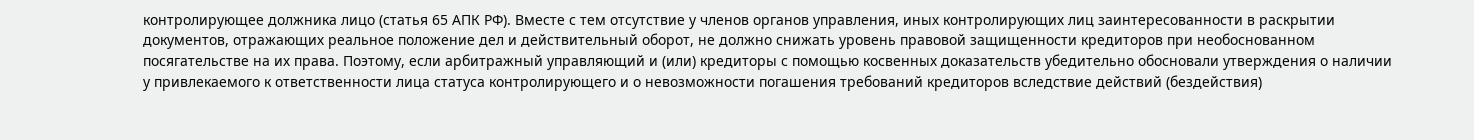контролирующее должника лицо (статья 65 АПК РФ). Вместе с тем отсутствие у членов органов управления, иных контролирующих лиц заинтересованности в раскрытии документов, отражающих реальное положение дел и действительный оборот, не должно снижать уровень правовой защищенности кредиторов при необоснованном посягательстве на их права. Поэтому, если арбитражный управляющий и (или) кредиторы с помощью косвенных доказательств убедительно обосновали утверждения о наличии у привлекаемого к ответственности лица статуса контролирующего и о невозможности погашения требований кредиторов вследствие действий (бездействия)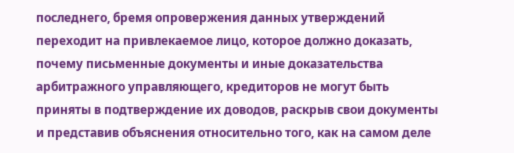последнего, бремя опровержения данных утверждений переходит на привлекаемое лицо, которое должно доказать, почему письменные документы и иные доказательства арбитражного управляющего, кредиторов не могут быть приняты в подтверждение их доводов, раскрыв свои документы и представив объяснения относительно того, как на самом деле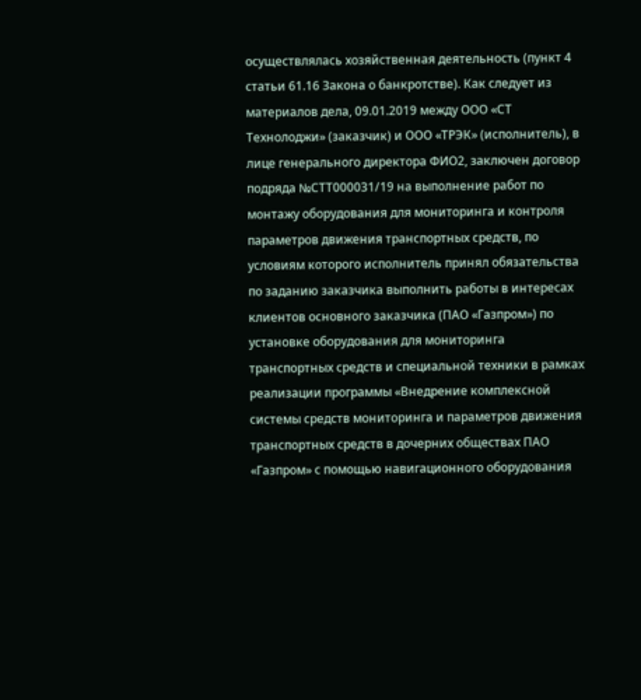осуществлялась хозяйственная деятельность (пункт 4 статьи 61.16 Закона о банкротстве). Как следует из материалов дела, 09.01.2019 между ООО «СТ Технолоджи» (заказчик) и ООО «ТРЭК» (исполнитель), в лице генерального директора ФИО2, заключен договор подряда №СТТ000031/19 на выполнение работ по монтажу оборудования для мониторинга и контроля параметров движения транспортных средств, по условиям которого исполнитель принял обязательства по заданию заказчика выполнить работы в интересах клиентов основного заказчика (ПАО «Газпром») по установке оборудования для мониторинга транспортных средств и специальной техники в рамках реализации программы «Внедрение комплексной системы средств мониторинга и параметров движения транспортных средств в дочерних обществах ПАО «Газпром» с помощью навигационного оборудования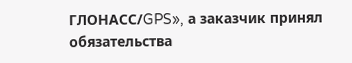ГЛОНАСС/GPS», а заказчик принял обязательства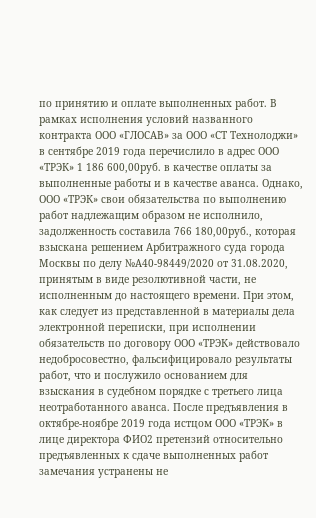по принятию и оплате выполненных работ. В рамках исполнения условий названного контракта ООО «ГЛОСАВ» за ООО «СТ Технолоджи» в сентябре 2019 года перечислило в адрес ООО «ТРЭК» 1 186 600,00руб. в качестве оплаты за выполненные работы и в качестве аванса. Однако, ООО «ТРЭК» свои обязательства по выполнению работ надлежащим образом не исполнило, задолженность составила 766 180,00руб., которая взыскана решением Арбитражного суда города Москвы по делу №А40-98449/2020 от 31.08.2020, принятым в виде резолютивной части, не исполненным до настоящего времени. При этом, как следует из представленной в материалы дела электронной переписки, при исполнении обязательств по договору ООО «ТРЭК» действовало недобросовестно, фальсифицировало результаты работ, что и послужило основанием для взыскания в судебном порядке с третьего лица неотработанного аванса. После предъявления в октябре-ноябре 2019 года истцом ООО «ТРЭК» в лице директора ФИО2 претензий относительно предъявленных к сдаче выполненных работ замечания устранены не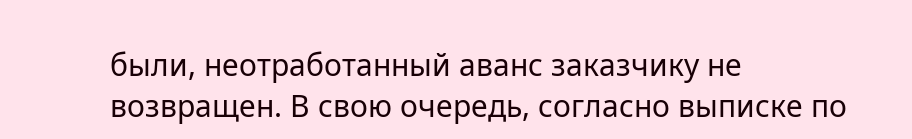были, неотработанный аванс заказчику не возвращен. В свою очередь, согласно выписке по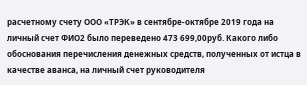расчетному счету ООО «ТРЭК» в сентябре-октябре 2019 года на личный счет ФИО2 было переведено 473 699,00руб. Какого либо обоснования перечисления денежных средств, полученных от истца в качестве аванса, на личный счет руководителя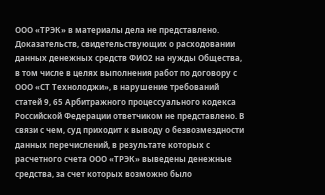ООО «ТРЭК» в материалы дела не представлено. Доказательств, свидетельствующих о расходовании данных денежных средств ФИО2 на нужды Общества, в том числе в целях выполнения работ по договору с ООО «СТ Технолоджи», в нарушение требований статей 9, 65 Арбитражного процессуального кодекса Российской Федерации ответчиком не представлено. В связи с чем, суд приходит к выводу о безвозмездности данных перечислений, в результате которых с расчетного счета ООО «ТРЭК» выведены денежные средства, за счет которых возможно было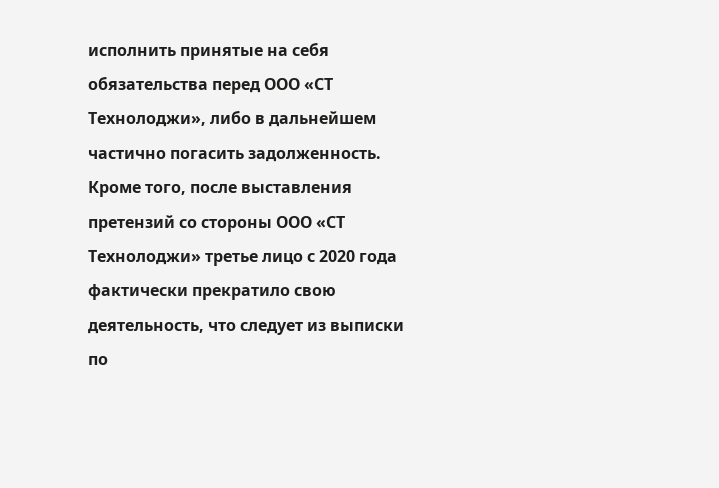исполнить принятые на себя обязательства перед ООО «СТ Технолоджи», либо в дальнейшем частично погасить задолженность. Кроме того, после выставления претензий со стороны ООО «СТ Технолоджи» третье лицо с 2020 года фактически прекратило свою деятельность, что следует из выписки по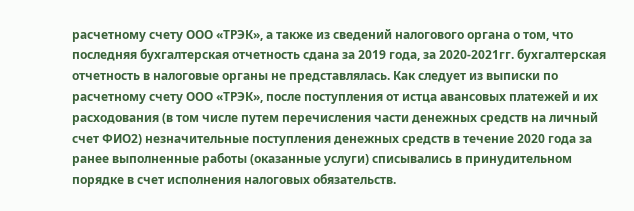расчетному счету ООО «ТРЭК», а также из сведений налогового органа о том, что последняя бухгалтерская отчетность сдана за 2019 года, за 2020-2021гг. бухгалтерская отчетность в налоговые органы не представлялась. Как следует из выписки по расчетному счету ООО «ТРЭК», после поступления от истца авансовых платежей и их расходования (в том числе путем перечисления части денежных средств на личный счет ФИО2) незначительные поступления денежных средств в течение 2020 года за ранее выполненные работы (оказанные услуги) списывались в принудительном порядке в счет исполнения налоговых обязательств.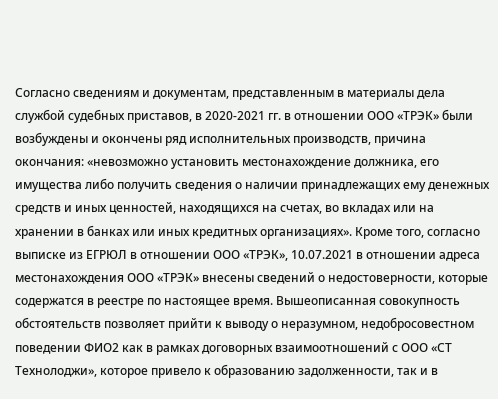Согласно сведениям и документам, представленным в материалы дела службой судебных приставов, в 2020-2021 гг. в отношении ООО «ТРЭК» были возбуждены и окончены ряд исполнительных производств, причина окончания: «невозможно установить местонахождение должника, его имущества либо получить сведения о наличии принадлежащих ему денежных средств и иных ценностей, находящихся на счетах, во вкладах или на хранении в банках или иных кредитных организациях». Кроме того, согласно выписке из ЕГРЮЛ в отношении ООО «ТРЭК», 10.07.2021 в отношении адреса местонахождения ООО «ТРЭК» внесены сведений о недостоверности, которые содержатся в реестре по настоящее время. Вышеописанная совокупность обстоятельств позволяет прийти к выводу о неразумном, недобросовестном поведении ФИО2 как в рамках договорных взаимоотношений с ООО «СТ Технолоджи», которое привело к образованию задолженности, так и в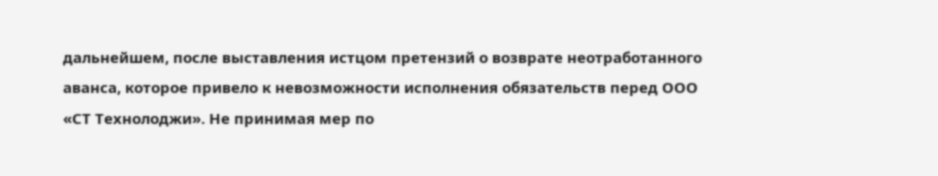дальнейшем, после выставления истцом претензий о возврате неотработанного аванса, которое привело к невозможности исполнения обязательств перед ООО «СТ Технолоджи». Не принимая мер по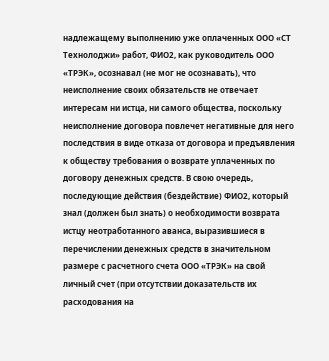надлежащему выполнению уже оплаченных ООО «СТ Технолоджи» работ, ФИО2, как руководитель ООО «ТРЭК», осознавал (не мог не осознавать), что неисполнение своих обязательств не отвечает интересам ни истца, ни самого общества, поскольку неисполнение договора повлечет негативные для него последствия в виде отказа от договора и предъявления к обществу требования о возврате уплаченных по договору денежных средств. В свою очередь, последующие действия (бездействие) ФИО2, который знал (должен был знать) о необходимости возврата истцу неотработанного аванса, выразившиеся в перечислении денежных средств в значительном размере с расчетного счета ООО «ТРЭК» на свой личный счет (при отсутствии доказательств их расходования на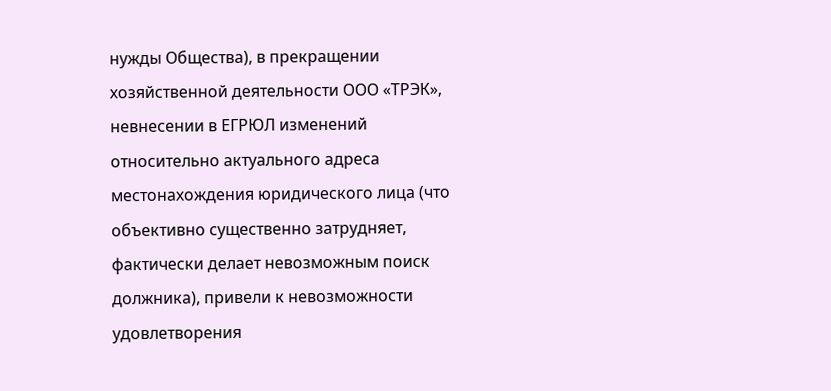нужды Общества), в прекращении хозяйственной деятельности ООО «ТРЭК», невнесении в ЕГРЮЛ изменений относительно актуального адреса местонахождения юридического лица (что объективно существенно затрудняет, фактически делает невозможным поиск должника), привели к невозможности удовлетворения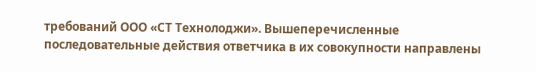требований ООО «СТ Технолоджи». Вышеперечисленные последовательные действия ответчика в их совокупности направлены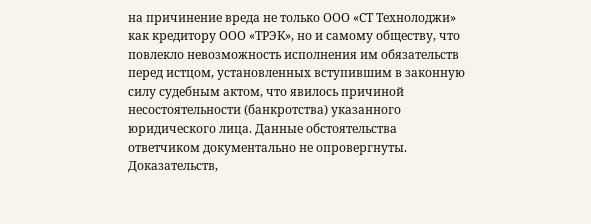на причинение вреда не только ООО «СТ Технолоджи» как кредитору ООО «ТРЭК», но и самому обществу, что повлекло невозможность исполнения им обязательств перед истцом, установленных вступившим в законную силу судебным актом, что явилось причиной несостоятельности (банкротства) указанного юридического лица. Данные обстоятельства ответчиком документально не опровергнуты. Доказательств,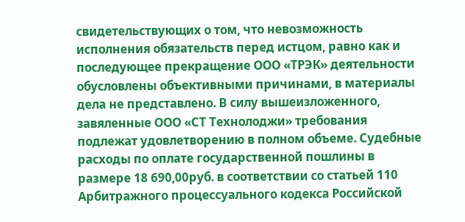свидетельствующих о том, что невозможность исполнения обязательств перед истцом, равно как и последующее прекращение ООО «ТРЭК» деятельности обусловлены объективными причинами, в материалы дела не представлено. В силу вышеизложенного, завяленные ООО «СТ Технолоджи» требования подлежат удовлетворению в полном объеме. Судебные расходы по оплате государственной пошлины в размере 18 690,00руб. в соответствии со статьей 110 Арбитражного процессуального кодекса Российской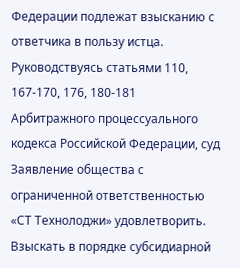Федерации подлежат взысканию с ответчика в пользу истца. Руководствуясь статьями 110, 167-170, 176, 180-181 Арбитражного процессуального кодекса Российской Федерации, суд Заявление общества с ограниченной ответственностью «СТ Технолоджи» удовлетворить. Взыскать в порядке субсидиарной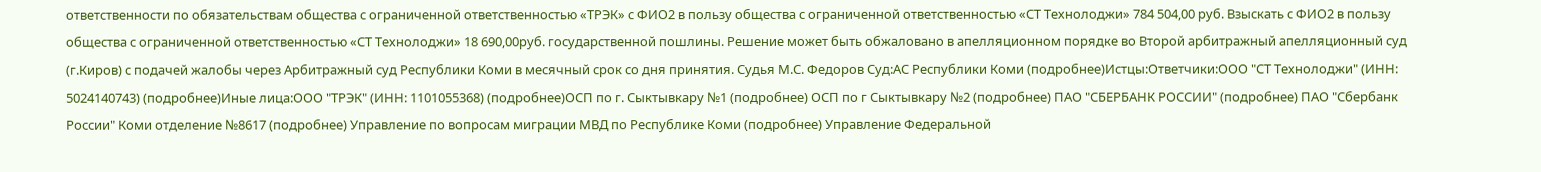ответственности по обязательствам общества с ограниченной ответственностью «ТРЭК» с ФИО2 в пользу общества с ограниченной ответственностью «СТ Технолоджи» 784 504,00 руб. Взыскать с ФИО2 в пользу общества с ограниченной ответственностью «СТ Технолоджи» 18 690,00руб. государственной пошлины. Решение может быть обжаловано в апелляционном порядке во Второй арбитражный апелляционный суд (г.Киров) с подачей жалобы через Арбитражный суд Республики Коми в месячный срок со дня принятия. Судья М.С. Федоров Суд:АС Республики Коми (подробнее)Истцы:Ответчики:ООО "СТ Технолоджи" (ИНН: 5024140743) (подробнее)Иные лица:ООО "ТРЭК" (ИНН: 1101055368) (подробнее)ОСП по г. Сыктывкару №1 (подробнее) ОСП по г Сыктывкару №2 (подробнее) ПАО "СБЕРБАНК РОССИИ" (подробнее) ПАО "Сбербанк России" Коми отделение №8617 (подробнее) Управление по вопросам миграции МВД по Республике Коми (подробнее) Управление Федеральной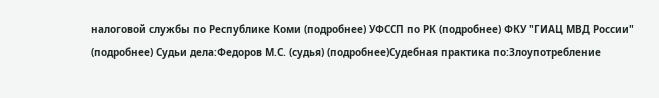налоговой службы по Республике Коми (подробнее) УФССП по РК (подробнее) ФКУ "ГИАЦ МВД России" (подробнее) Судьи дела:Федоров М.С. (судья) (подробнее)Судебная практика по:Злоупотребление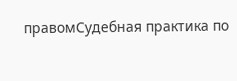правомСудебная практика по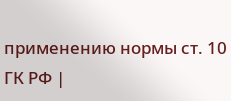применению нормы ст. 10 ГК РФ |